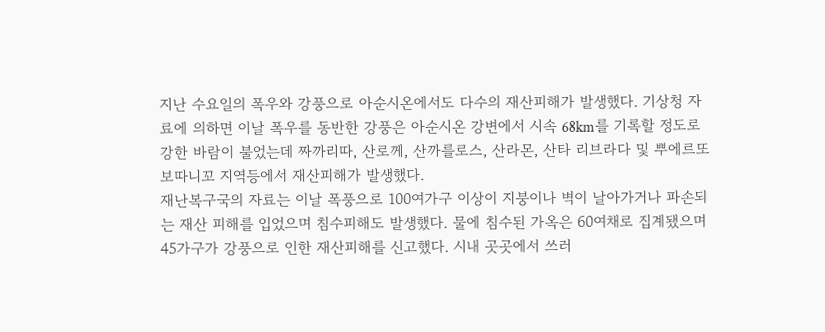지난 수요일의 폭우와 강풍으로 아순시온에서도 다수의 재산피해가 발생했다. 기상청 자료에 의하면 이날 폭우를 동반한 강풍은 아순시온 강변에서 시속 68km를 기록할 정도로 강한 바람이 불었는데 짜까리따, 산로께, 산까를로스, 산라몬, 산타 리브라다 및 뿌에르또 보따니꼬 지역등에서 재산피해가 발생했다.
재난복구국의 자료는 이날 폭풍으로 100여가구 이상이 지붕이나 벽이 날아가거나 파손되는 재산 피해를 입었으며 침수피해도 발생했다. 물에 침수된 가옥은 60여채로 집계됐으며 45가구가 강풍으로 인한 재산피해를 신고했다. 시내 곳곳에서 쓰러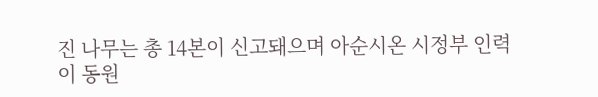진 나무는 총 14본이 신고돼으며 아순시온 시정부 인력이 동원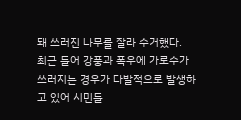돼 쓰러진 나무를 잘라 수거했다.
최근 들어 강풍과 폭우에 가로수가 쓰러지는 경우가 다발적으로 발생하고 있어 시민들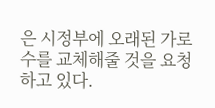은 시정부에 오래된 가로수를 교체해줄 것을 요청하고 있다.